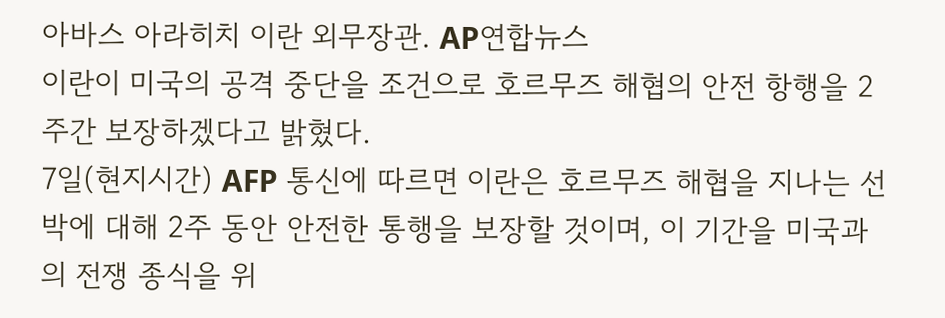아바스 아라히치 이란 외무장관. AP연합뉴스
이란이 미국의 공격 중단을 조건으로 호르무즈 해협의 안전 항행을 2주간 보장하겠다고 밝혔다.
7일(현지시간) AFP 통신에 따르면 이란은 호르무즈 해협을 지나는 선박에 대해 2주 동안 안전한 통행을 보장할 것이며, 이 기간을 미국과의 전쟁 종식을 위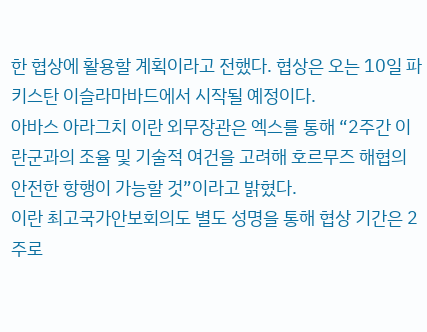한 협상에 활용할 계획이라고 전했다. 협상은 오는 10일 파키스탄 이슬라마바드에서 시작될 예정이다.
아바스 아라그치 이란 외무장관은 엑스를 통해 “2주간 이란군과의 조율 및 기술적 여건을 고려해 호르무즈 해협의 안전한 항행이 가능할 것”이라고 밝혔다.
이란 최고국가안보회의도 별도 성명을 통해 협상 기간은 2주로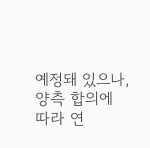예정돼 있으나, 양측 합의에 따라 연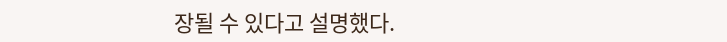장될 수 있다고 설명했다.